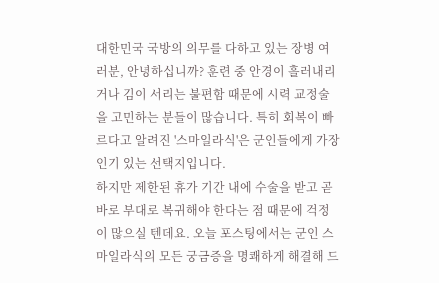대한민국 국방의 의무를 다하고 있는 장병 여러분, 안녕하십니까? 훈련 중 안경이 흘러내리거나 김이 서리는 불편함 때문에 시력 교정술을 고민하는 분들이 많습니다. 특히 회복이 빠르다고 알려진 '스마일라식'은 군인들에게 가장 인기 있는 선택지입니다.
하지만 제한된 휴가 기간 내에 수술을 받고 곧바로 부대로 복귀해야 한다는 점 때문에 걱정이 많으실 텐데요. 오늘 포스팅에서는 군인 스마일라식의 모든 궁금증을 명쾌하게 해결해 드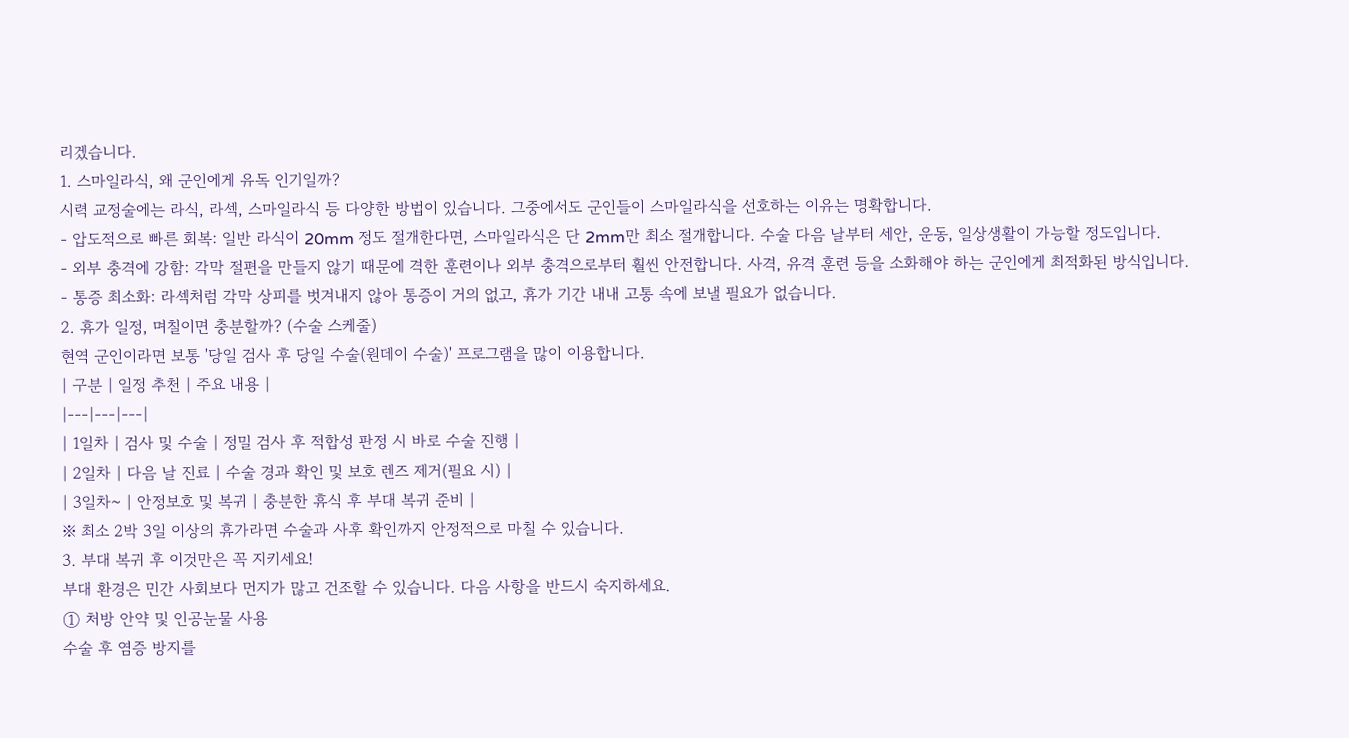리겠습니다.
1. 스마일라식, 왜 군인에게 유독 인기일까?
시력 교정술에는 라식, 라섹, 스마일라식 등 다양한 방법이 있습니다. 그중에서도 군인들이 스마일라식을 선호하는 이유는 명확합니다.
- 압도적으로 빠른 회복: 일반 라식이 20mm 정도 절개한다면, 스마일라식은 단 2mm만 최소 절개합니다. 수술 다음 날부터 세안, 운동, 일상생활이 가능할 정도입니다.
- 외부 충격에 강함: 각막 절편을 만들지 않기 때문에 격한 훈련이나 외부 충격으로부터 훨씬 안전합니다. 사격, 유격 훈련 등을 소화해야 하는 군인에게 최적화된 방식입니다.
- 통증 최소화: 라섹처럼 각막 상피를 벗겨내지 않아 통증이 거의 없고, 휴가 기간 내내 고통 속에 보낼 필요가 없습니다.
2. 휴가 일정, 며칠이면 충분할까? (수술 스케줄)
현역 군인이라면 보통 '당일 검사 후 당일 수술(원데이 수술)' 프로그램을 많이 이용합니다.
| 구분 | 일정 추천 | 주요 내용 |
|---|---|---|
| 1일차 | 검사 및 수술 | 정밀 검사 후 적합성 판정 시 바로 수술 진행 |
| 2일차 | 다음 날 진료 | 수술 경과 확인 및 보호 렌즈 제거(필요 시) |
| 3일차~ | 안정보호 및 복귀 | 충분한 휴식 후 부대 복귀 준비 |
※ 최소 2박 3일 이상의 휴가라면 수술과 사후 확인까지 안정적으로 마칠 수 있습니다.
3. 부대 복귀 후 이것만은 꼭 지키세요!
부대 환경은 민간 사회보다 먼지가 많고 건조할 수 있습니다. 다음 사항을 반드시 숙지하세요.
① 처방 안약 및 인공눈물 사용
수술 후 염증 방지를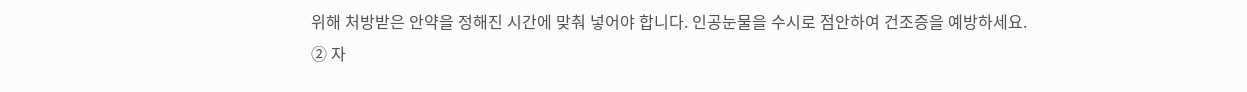위해 처방받은 안약을 정해진 시간에 맞춰 넣어야 합니다. 인공눈물을 수시로 점안하여 건조증을 예방하세요.
② 자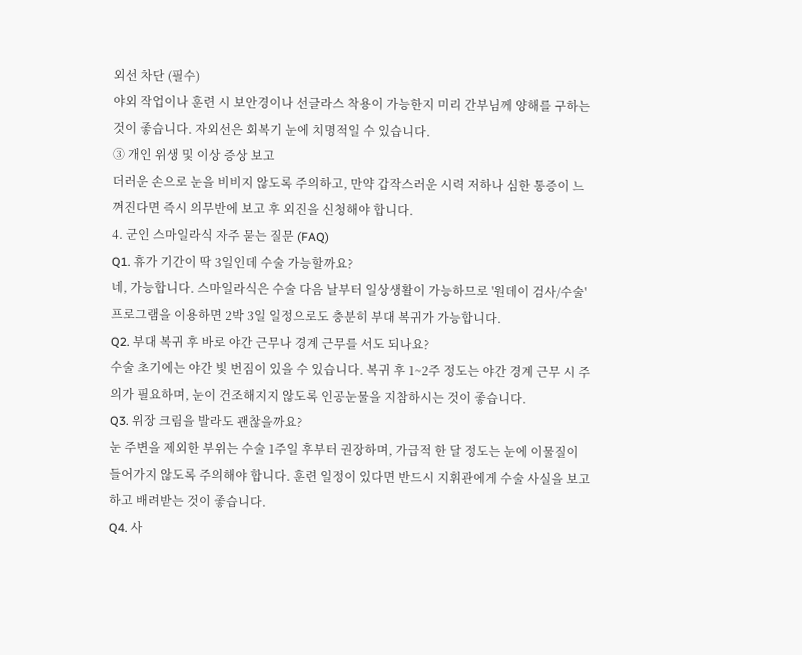외선 차단 (필수)
야외 작업이나 훈련 시 보안경이나 선글라스 착용이 가능한지 미리 간부님께 양해를 구하는 것이 좋습니다. 자외선은 회복기 눈에 치명적일 수 있습니다.
③ 개인 위생 및 이상 증상 보고
더러운 손으로 눈을 비비지 않도록 주의하고, 만약 갑작스러운 시력 저하나 심한 통증이 느껴진다면 즉시 의무반에 보고 후 외진을 신청해야 합니다.
4. 군인 스마일라식 자주 묻는 질문 (FAQ)
Q1. 휴가 기간이 딱 3일인데 수술 가능할까요?
네, 가능합니다. 스마일라식은 수술 다음 날부터 일상생활이 가능하므로 '원데이 검사/수술' 프로그램을 이용하면 2박 3일 일정으로도 충분히 부대 복귀가 가능합니다.
Q2. 부대 복귀 후 바로 야간 근무나 경계 근무를 서도 되나요?
수술 초기에는 야간 빛 번짐이 있을 수 있습니다. 복귀 후 1~2주 정도는 야간 경계 근무 시 주의가 필요하며, 눈이 건조해지지 않도록 인공눈물을 지참하시는 것이 좋습니다.
Q3. 위장 크림을 발라도 괜찮을까요?
눈 주변을 제외한 부위는 수술 1주일 후부터 권장하며, 가급적 한 달 정도는 눈에 이물질이 들어가지 않도록 주의해야 합니다. 훈련 일정이 있다면 반드시 지휘관에게 수술 사실을 보고하고 배려받는 것이 좋습니다.
Q4. 사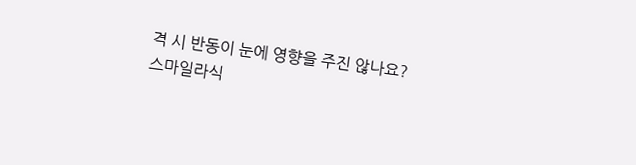격 시 반동이 눈에 영향을 주진 않나요?
스마일라식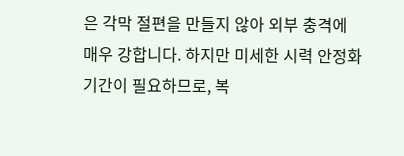은 각막 절편을 만들지 않아 외부 충격에 매우 강합니다. 하지만 미세한 시력 안정화 기간이 필요하므로, 복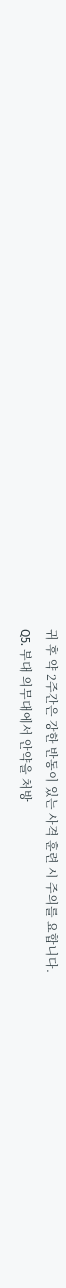귀 후 약 2주간은 강한 반동이 있는 사격 훈련 시 주의를 요합니다.
Q5. 부대 의무대에서 안약을 처방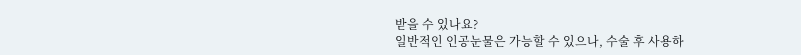받을 수 있나요?
일반적인 인공눈물은 가능할 수 있으나, 수술 후 사용하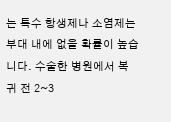는 특수 항생제나 소염제는 부대 내에 없을 확률이 높습니다. 수술한 병원에서 복귀 전 2~3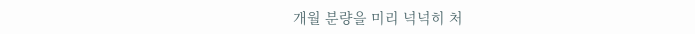개월 분량을 미리 넉넉히 처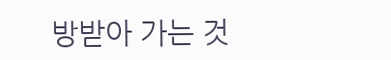방받아 가는 것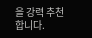을 강력 추천합니다.